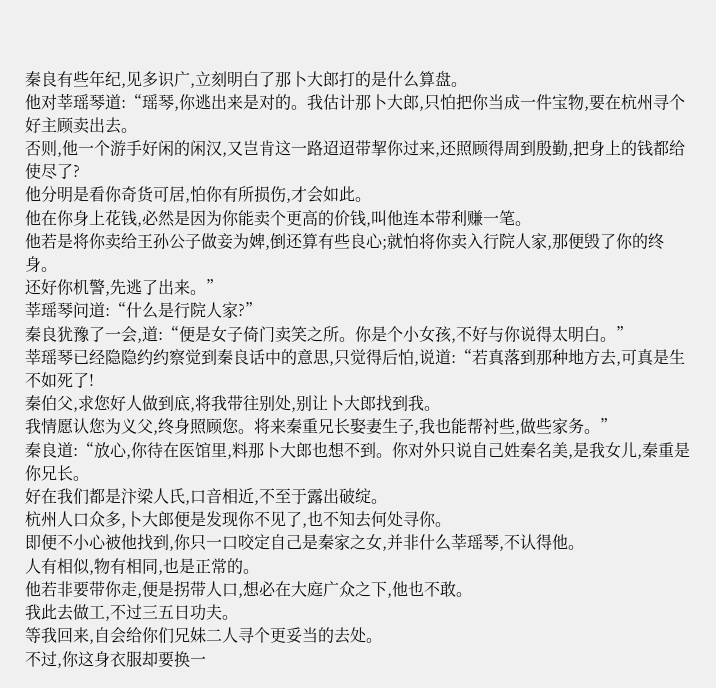秦良有些年纪,见多识广,立刻明白了那卜大郎打的是什么算盘。
他对莘瑶琴道:“瑶琴,你逃出来是对的。我估计那卜大郎,只怕把你当成一件宝物,要在杭州寻个好主顾卖出去。
否则,他一个游手好闲的闲汉,又岂肯这一路迢迢带挈你过来,还照顾得周到殷勤,把身上的钱都给使尽了?
他分明是看你奇货可居,怕你有所损伤,才会如此。
他在你身上花钱,必然是因为你能卖个更高的价钱,叫他连本带利赚一笔。
他若是将你卖给王孙公子做妾为婢,倒还算有些良心;就怕将你卖入行院人家,那便毁了你的终身。
还好你机警,先逃了出来。”
莘瑶琴问道:“什么是行院人家?”
秦良犹豫了一会,道:“便是女子倚门卖笑之所。你是个小女孩,不好与你说得太明白。”
莘瑶琴已经隐隐约约察觉到秦良话中的意思,只觉得后怕,说道:“若真落到那种地方去,可真是生不如死了!
秦伯父,求您好人做到底,将我带往别处,别让卜大郎找到我。
我情愿认您为义父,终身照顾您。将来秦重兄长娶妻生子,我也能帮衬些,做些家务。”
秦良道:“放心,你待在医馆里,料那卜大郎也想不到。你对外只说自己姓秦名美,是我女儿,秦重是你兄长。
好在我们都是汴梁人氏,口音相近,不至于露出破绽。
杭州人口众多,卜大郎便是发现你不见了,也不知去何处寻你。
即便不小心被他找到,你只一口咬定自己是秦家之女,并非什么莘瑶琴,不认得他。
人有相似,物有相同,也是正常的。
他若非要带你走,便是拐带人口,想必在大庭广众之下,他也不敢。
我此去做工,不过三五日功夫。
等我回来,自会给你们兄妹二人寻个更妥当的去处。
不过,你这身衣服却要换一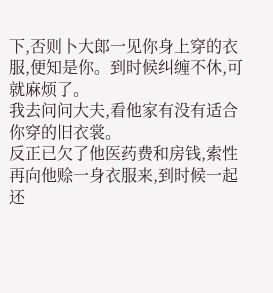下,否则卜大郎一见你身上穿的衣服,便知是你。到时候纠缠不休,可就麻烦了。
我去问问大夫,看他家有没有适合你穿的旧衣裳。
反正已欠了他医药费和房钱,索性再向他赊一身衣服来,到时候一起还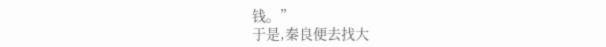钱。”
于是,秦良便去找大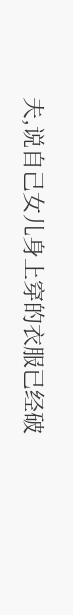夫,说自己女儿身上穿的衣服已经破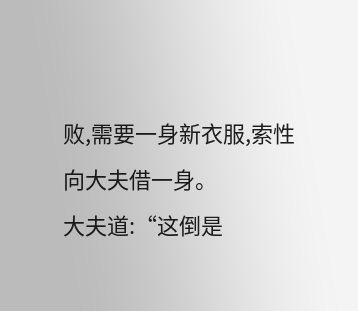败,需要一身新衣服,索性向大夫借一身。
大夫道:“这倒是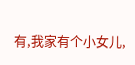有,我家有个小女儿,